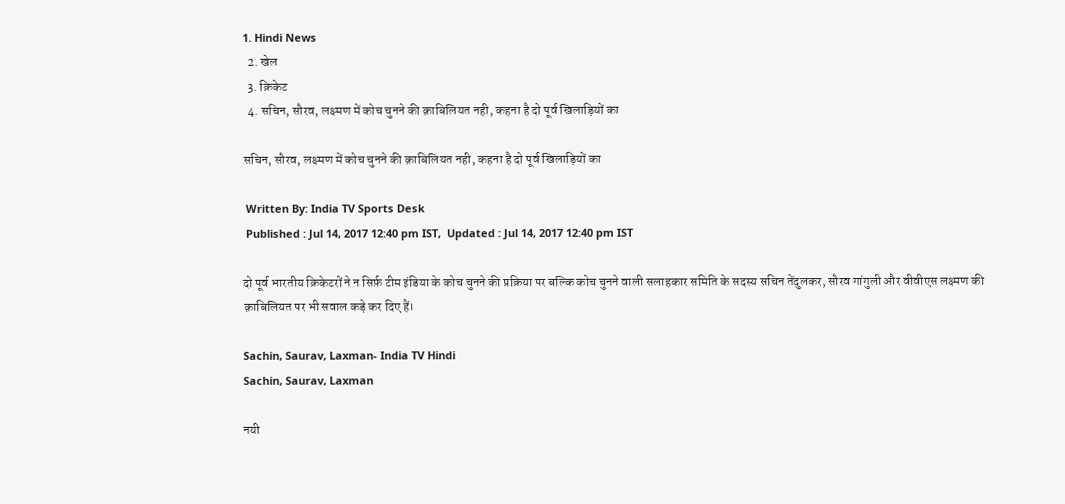1. Hindi News
  2. खेल
  3. क्रिकेट
  4. सचिन, सौरव, लक्ष्मण में कोच चुनने की क़ाबिलियत नही, कहना है दो पूर्व खिलाड़ियों का

सचिन, सौरव, लक्ष्मण में कोच चुनने की क़ाबिलियत नही, कहना है दो पूर्व खिलाड़ियों का

 Written By: India TV Sports Desk
 Published : Jul 14, 2017 12:40 pm IST,  Updated : Jul 14, 2017 12:40 pm IST

दो पूर्व भारतीय क्रिकेटरों ने न सिर्फ़ टीम इंडिया के कोच चुनने की प्रक्रिया पर बल्कि कोच चुनने वाली सलाहकार समिति के सदस्य सचिन तेंदुलकर, सौरव गांगुली और वीवीएस लक्ष्मण की क़ाबिलियत पर भी सवाल कड़े कर दिए हैं।

Sachin, Saurav, Laxman- India TV Hindi
Sachin, Saurav, Laxman

नयी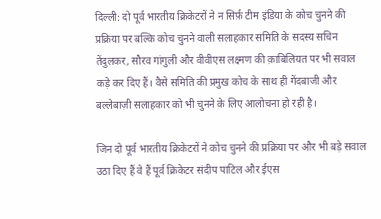दिल्ली: दो पूर्व भारतीय क्रिकेटरों ने न सिर्फ़ टीम इंडिया के कोच चुनने की प्रक्रिया पर बल्कि कोच चुनने वाली सलाहकार समिति के सदस्य सचिन तेंदुलकर, सौरव गांगुली और वीवीएस लक्ष्मण की क़ाबिलियत पर भी सवाल कड़े कर दिए हैं। वैसे समिति की प्रमुख कोच के साथ ही गेंदबाजी और बल्लेबाज़ी सलाहकार को भी चुनने के लिए आलोचना हो रही है।

जिन दो पूर्व भारतीय क्रिकेटरों ने कोच चुनने की प्रक्रिया पर और भी बड़े सवाल उठा दिए हैं वे हैं पूर्व क्रिकेटर संदीप पाटिल और ईएस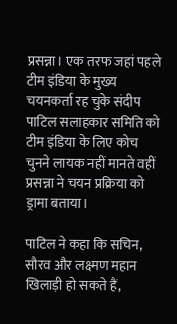प्रसन्ना। एक तरफ जहां पहले टीम इंडिया के मुख्य चयनकर्ता रह चुके संदीप पाटिल सलाहकार समिति को टीम इंडिया के लिए कोच चुनने लायक नहीं मानते वहीं प्रसन्ना ने चयन प्रक्रिया को ड्रामा बताया।

पाटिल ने कहा कि सचिन, सौरव और लक्ष्मण महान खिलाड़ी हो सकते हैं,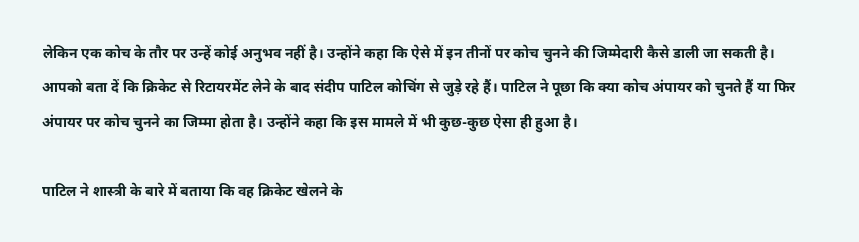लेकिन एक कोच के तौर पर उन्हें कोई अनुभव नहीं है। उन्होंने कहा कि ऐसे में इन तीनों पर कोच चुनने की जिम्मेदारी कैसे डाली जा सकती है। आपको बता दें कि क्रिकेट से रिटायरमेंट लेने के बाद संदीप पाटिल कोचिंग से जुड़े रहे हैं। पाटिल ने पूछा कि क्या कोच अंपायर को चुनते हैं या फिर अंपायर पर कोच चुनने का जिम्मा होता है। उन्होंने कहा कि इस मामले में भी कुछ-कुछ ऐसा ही हुआ है।

पाटिल ने शास्त्री के बारे में बताया कि वह क्रिकेट खेलने के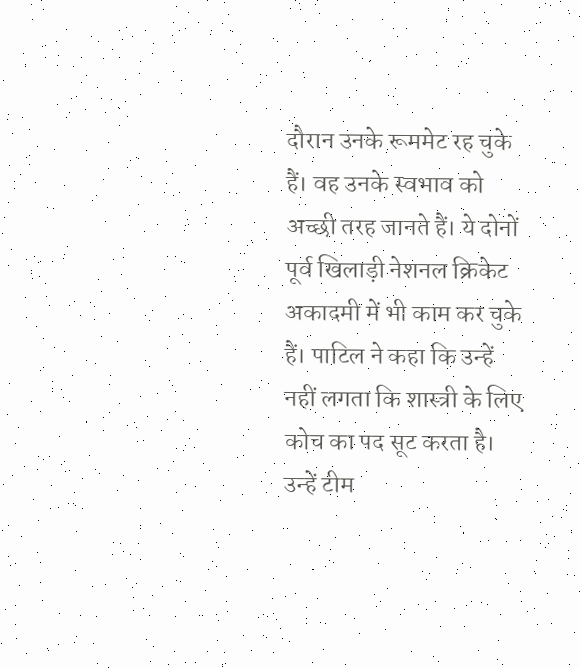दौरान उनके रूममेट रह चुके हैं। वह उनके स्वभाव को अच्छी तरह जानते हैं। ये दोनों पूर्व खिलाड़ी नेशनल क्रिकेट अकादमी में भी काम कर चुके हैं। पाटिल ने कहा कि उन्हें नहीं लगता कि शास्त्री के लिए कोच का पद सूट करता है। उन्हें टीम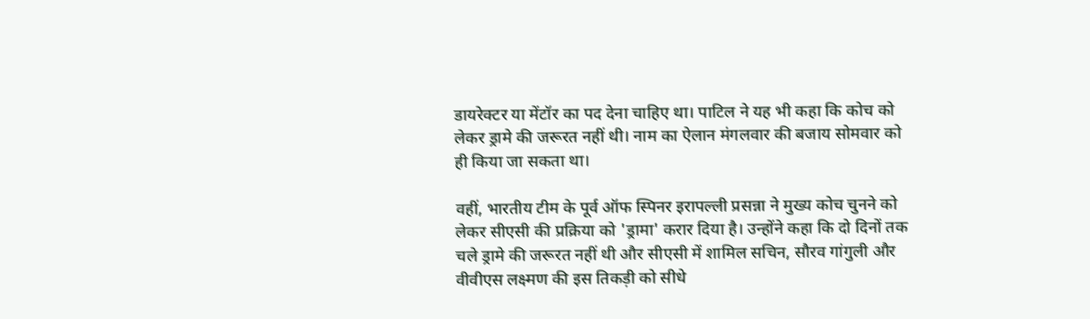डायरेक्टर या मेंटॉर का पद देना चाहिए था। पाटिल ने यह भी कहा कि कोच को लेकर ड्रामे की जरूरत नहीं थी। नाम का ऐलान मंगलवार की बजाय सोमवार को ही किया जा सकता था।

वहीं, भारतीय टीम के पूर्व ऑफ स्पिनर इरापल्ली प्रसन्ना ने मुख्य कोच चुनने को लेकर सीएसी की प्रक्रिया को 'ड्रामा' करार दिया है। उन्होंने कहा कि दो दिनों तक चले ड्रामे की जरूरत नहीं थी और सीएसी में शामिल सचिन, सौरव गांगुली और वीवीएस लक्ष्मण की इस तिकड़ी को सीधे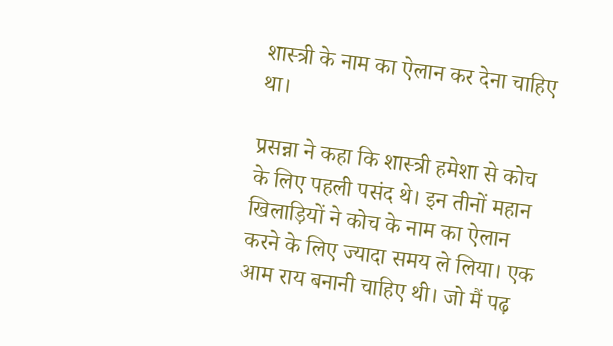शास्त्री के नाम का ऐलान कर देना चाहिए था।

प्रसन्ना ने कहा कि शास्त्री हमेशा से कोच के लिए पहली पसंद थे। इन तीनों महान खिलाड़ियों ने कोच के नाम का ऐलान करने के लिए ज्यादा समय ले लिया। एक आम राय बनानी चाहिए थी। जो मैं पढ़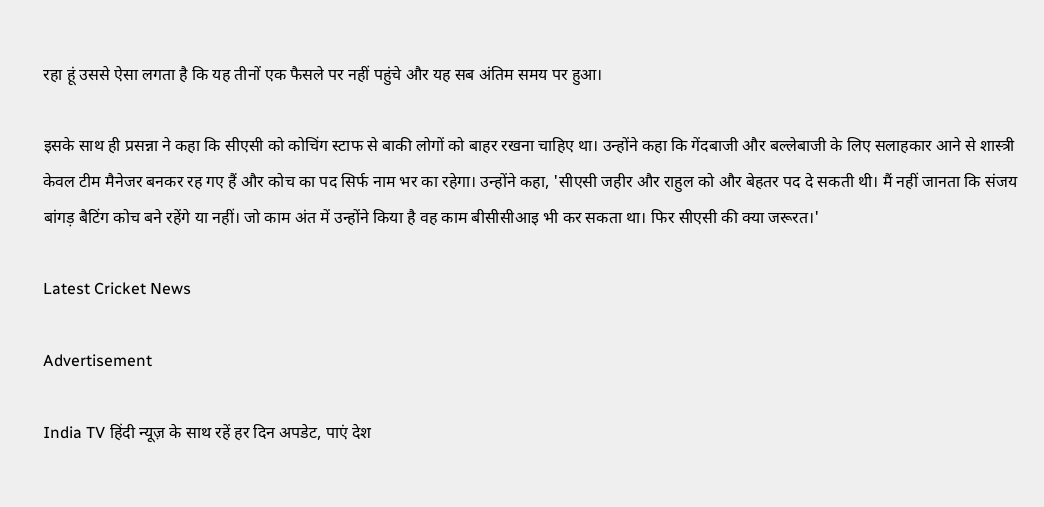रहा हूं उससे ऐसा लगता है कि यह तीनों एक फैसले पर नहीं पहुंचे और यह सब अंतिम समय पर हुआ।

इसके साथ ही प्रसन्ना ने कहा कि सीएसी को कोचिंग स्टाफ से बाकी लोगों को बाहर रखना चाहिए था। उन्होंने कहा कि गेंदबाजी और बल्लेबाजी के लिए सलाहकार आने से शास्त्री केवल टीम मैनेजर बनकर रह गए हैं और कोच का पद सिर्फ नाम भर का रहेगा। उन्होंने कहा, 'सीएसी जहीर और राहुल को और बेहतर पद दे सकती थी। मैं नहीं जानता कि संजय बांगड़ बैटिंग कोच बने रहेंगे या नहीं। जो काम अंत में उन्होंने किया है वह काम बीसीसीआइ भी कर सकता था। फिर सीएसी की क्या जरूरत।'

Latest Cricket News

Advertisement

India TV हिंदी न्यूज़ के साथ रहें हर दिन अपडेट, पाएं देश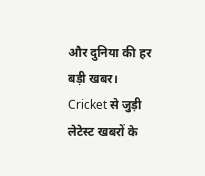और दुनिया की हर बड़ी खबर। Cricket से जुड़ी लेटेस्ट खबरों के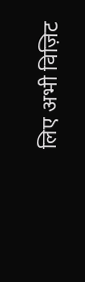लिए अभी विज़िट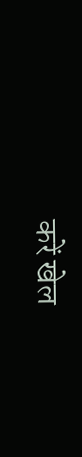करें खेल